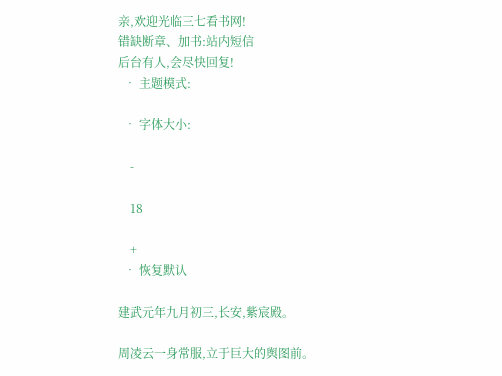亲,欢迎光临三七看书网!
错缺断章、加书:站内短信
后台有人,会尽快回复!
  • 主题模式:

  • 字体大小:

    -

    18

    +
  • 恢复默认

建武元年九月初三,长安,紫宸殿。

周凌云一身常服,立于巨大的舆图前。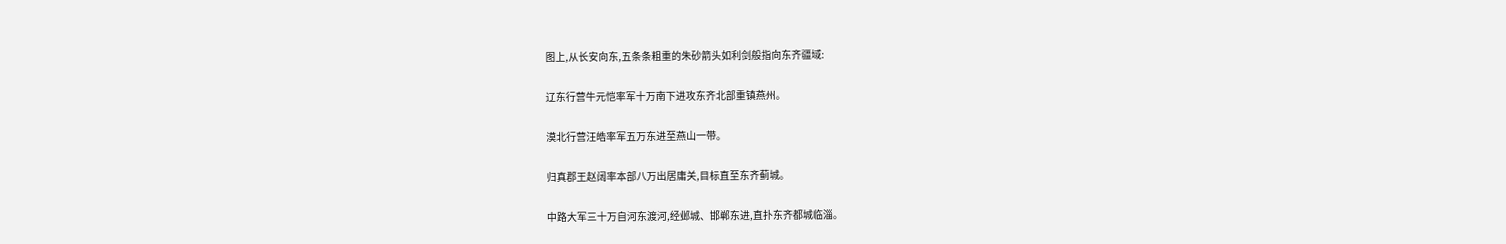图上,从长安向东,五条条粗重的朱砂箭头如利剑般指向东齐疆域:

辽东行营牛元恺率军十万南下进攻东齐北部重镇燕州。

漠北行营汪皓率军五万东进至燕山一带。

归真郡王赵阔率本部八万出居庸关,目标直至东齐蓟城。

中路大军三十万自河东渡河,经邺城、邯郸东进,直扑东齐都城临淄。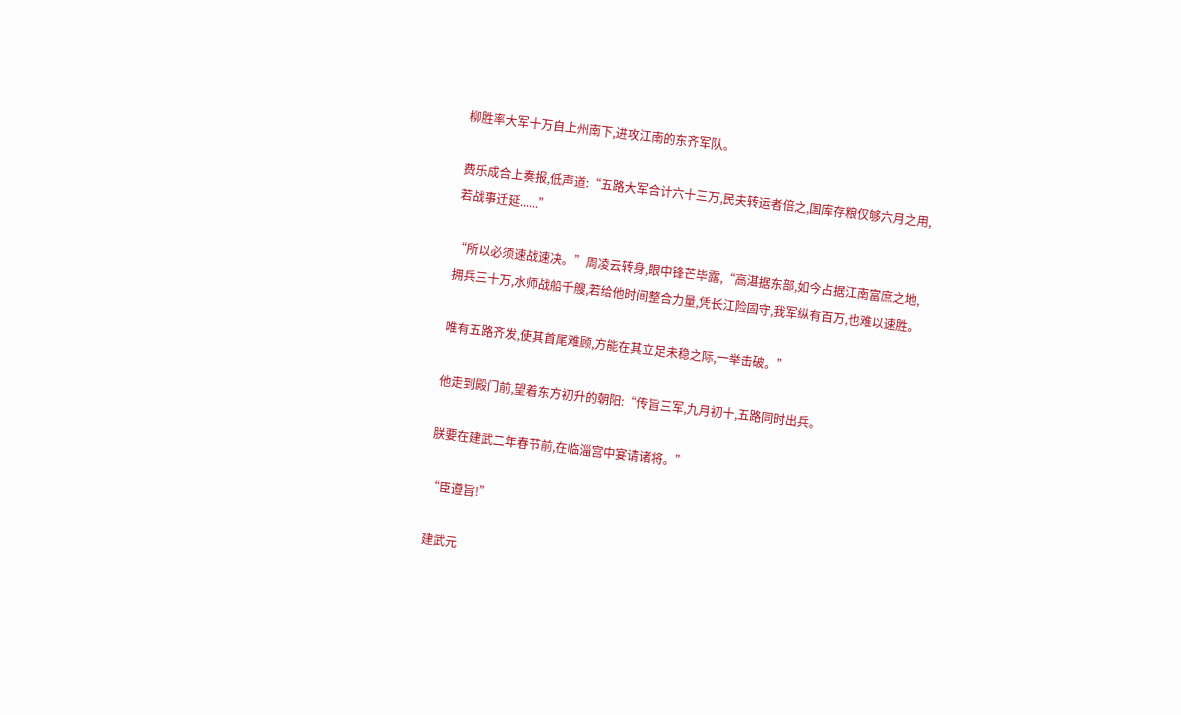柳胜率大军十万自上州南下,进攻江南的东齐军队。

费乐成合上奏报,低声道:“五路大军合计六十三万,民夫转运者倍之,国库存粮仅够六月之用,若战事迁延......”

“所以必须速战速决。”周凌云转身,眼中锋芒毕露,“高湛据东部,如今占据江南富庶之地,拥兵三十万,水师战船千艘,若给他时间整合力量,凭长江险固守,我军纵有百万,也难以速胜。

唯有五路齐发,使其首尾难顾,方能在其立足未稳之际,一举击破。”

他走到殿门前,望着东方初升的朝阳:“传旨三军,九月初十,五路同时出兵。

朕要在建武二年春节前,在临淄宫中宴请诸将。”

“臣遵旨!”

建武元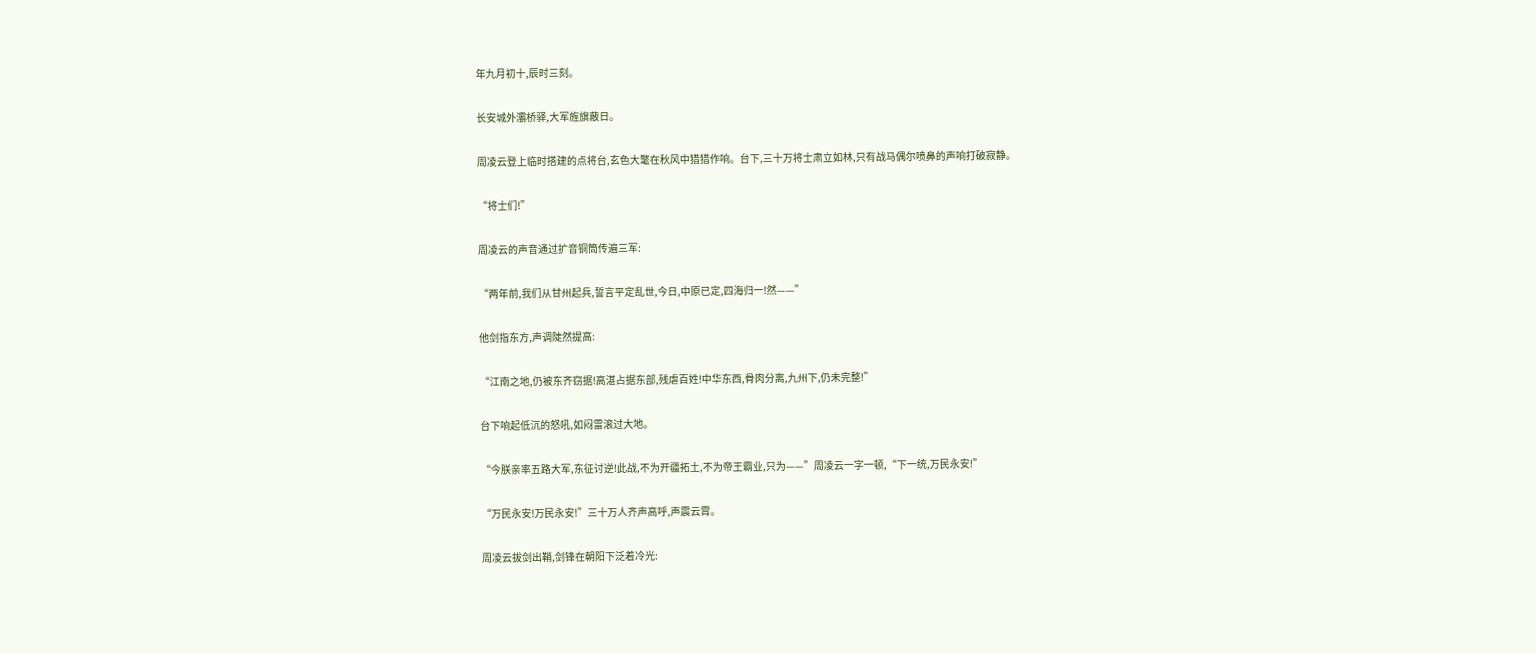年九月初十,辰时三刻。

长安城外灞桥驿,大军旌旗蔽日。

周凌云登上临时搭建的点将台,玄色大氅在秋风中猎猎作响。台下,三十万将士肃立如林,只有战马偶尔喷鼻的声响打破寂静。

“将士们!”

周凌云的声音通过扩音铜筒传遍三军:

“两年前,我们从甘州起兵,誓言平定乱世,今日,中原已定,四海归一!然——”

他剑指东方,声调陡然提高:

“江南之地,仍被东齐窃据!高湛占据东部,残虐百姓!中华东西,骨肉分离,九州下,仍未完整!”

台下响起低沉的怒吼,如闷雷滚过大地。

“今朕亲率五路大军,东征讨逆!此战,不为开疆拓土,不为帝王霸业,只为——”周凌云一字一顿,“下一统,万民永安!”

“万民永安!万民永安!”三十万人齐声高呼,声震云霄。

周凌云拔剑出鞘,剑锋在朝阳下泛着冷光: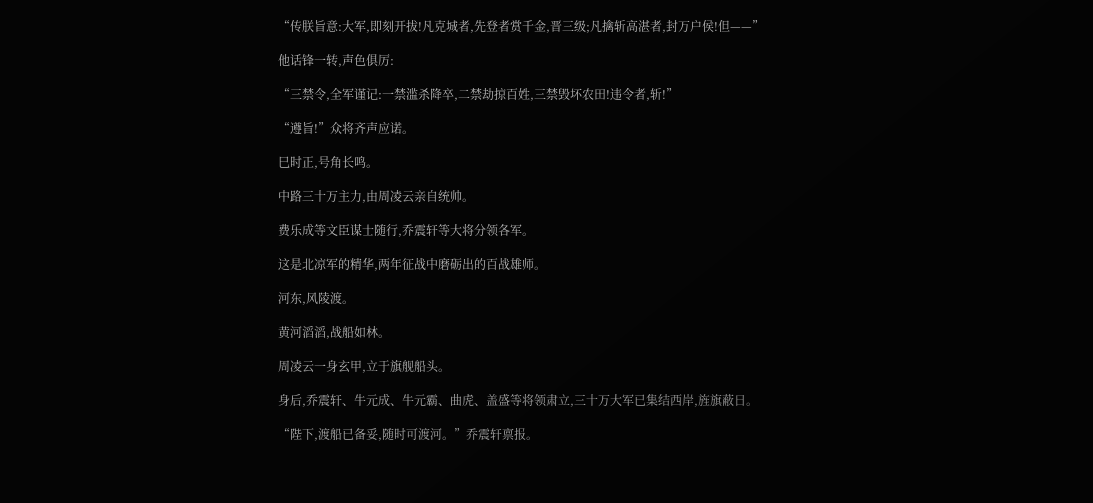“传朕旨意:大军,即刻开拔!凡克城者,先登者赏千金,晋三级;凡擒斩高湛者,封万户侯!但——”

他话锋一转,声色俱厉:

“三禁令,全军谨记:一禁滥杀降卒,二禁劫掠百姓,三禁毁坏农田!违令者,斩!”

“遵旨!”众将齐声应诺。

巳时正,号角长鸣。

中路三十万主力,由周凌云亲自统帅。

费乐成等文臣谋士随行,乔震轩等大将分领各军。

这是北凉军的精华,两年征战中磨砺出的百战雄师。

河东,风陵渡。

黄河滔滔,战船如林。

周凌云一身玄甲,立于旗舰船头。

身后,乔震轩、牛元成、牛元霸、曲虎、盖盛等将领肃立,三十万大军已集结西岸,旌旗蔽日。

“陛下,渡船已备妥,随时可渡河。”乔震轩禀报。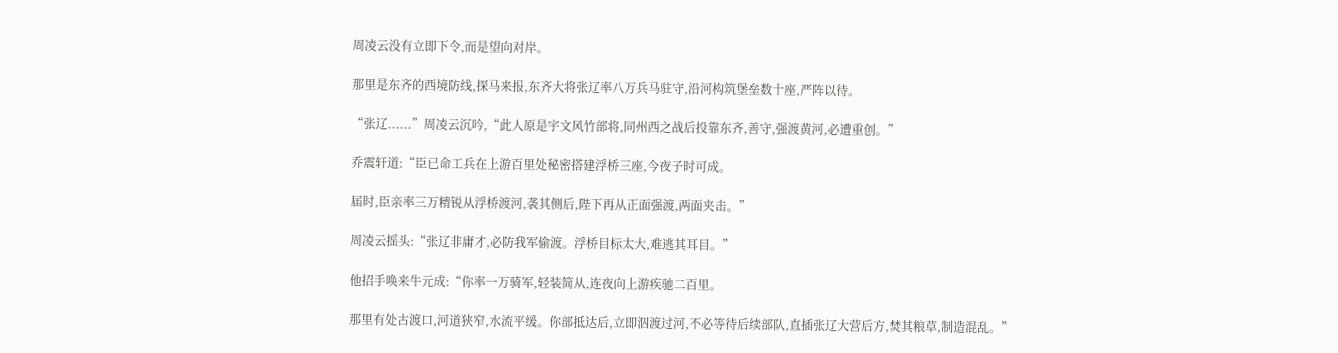周凌云没有立即下令,而是望向对岸。

那里是东齐的西境防线,探马来报,东齐大将张辽率八万兵马驻守,沿河构筑堡垒数十座,严阵以待。

“张辽......”周凌云沉吟,“此人原是宇文风竹部将,同州西之战后投靠东齐,善守,强渡黄河,必遭重创。”

乔震轩道:“臣已命工兵在上游百里处秘密搭建浮桥三座,今夜子时可成。

届时,臣亲率三万精锐从浮桥渡河,袭其侧后,陛下再从正面强渡,两面夹击。”

周凌云摇头:“张辽非庸才,必防我军偷渡。浮桥目标太大,难逃其耳目。”

他招手唤来牛元成:“你率一万骑军,轻装简从,连夜向上游疾驰二百里。

那里有处古渡口,河道狭窄,水流平缓。你部抵达后,立即泅渡过河,不必等待后续部队,直插张辽大营后方,焚其粮草,制造混乱。”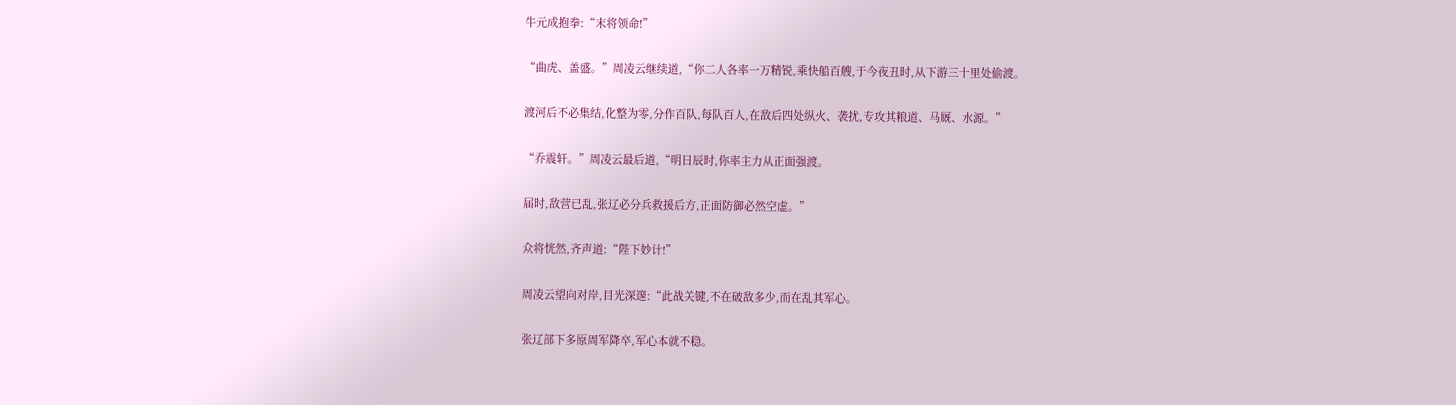牛元成抱拳:“末将领命!”

“曲虎、盖盛。”周凌云继续道,“你二人各率一万精锐,乘快船百艘,于今夜丑时,从下游三十里处偷渡。

渡河后不必集结,化整为零,分作百队,每队百人,在敌后四处纵火、袭扰,专攻其粮道、马厩、水源。”

“乔震轩。”周凌云最后道,“明日辰时,你率主力从正面强渡。

届时,敌营已乱,张辽必分兵救援后方,正面防御必然空虚。”

众将恍然,齐声道:“陛下妙计!”

周凌云望向对岸,目光深邃:“此战关键,不在破敌多少,而在乱其军心。

张辽部下多原周军降卒,军心本就不稳。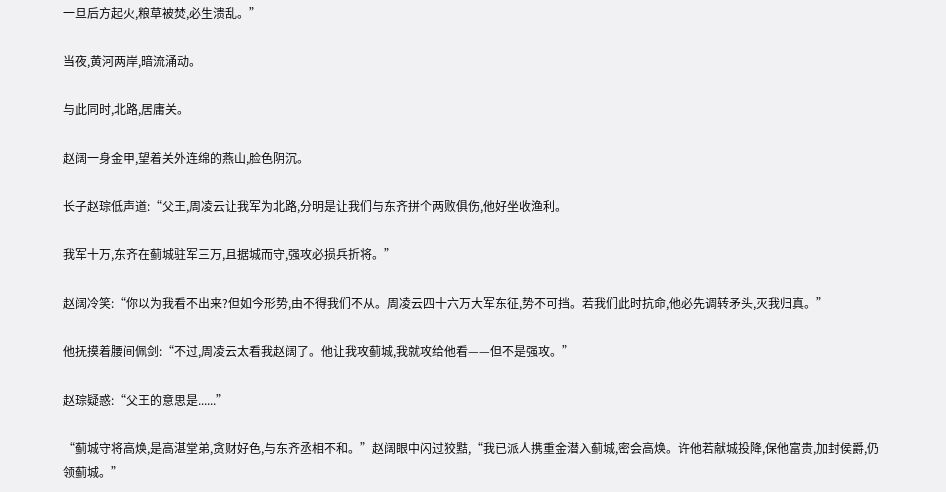一旦后方起火,粮草被焚,必生溃乱。”

当夜,黄河两岸,暗流涌动。

与此同时,北路,居庸关。

赵阔一身金甲,望着关外连绵的燕山,脸色阴沉。

长子赵琮低声道:“父王,周凌云让我军为北路,分明是让我们与东齐拼个两败俱伤,他好坐收渔利。

我军十万,东齐在蓟城驻军三万,且据城而守,强攻必损兵折将。”

赵阔冷笑:“你以为我看不出来?但如今形势,由不得我们不从。周凌云四十六万大军东征,势不可挡。若我们此时抗命,他必先调转矛头,灭我归真。”

他抚摸着腰间佩剑:“不过,周凌云太看我赵阔了。他让我攻蓟城,我就攻给他看——但不是强攻。”

赵琮疑惑:“父王的意思是......”

“蓟城守将高焕,是高湛堂弟,贪财好色,与东齐丞相不和。”赵阔眼中闪过狡黠,“我已派人携重金潜入蓟城,密会高焕。许他若献城投降,保他富贵,加封侯爵,仍领蓟城。”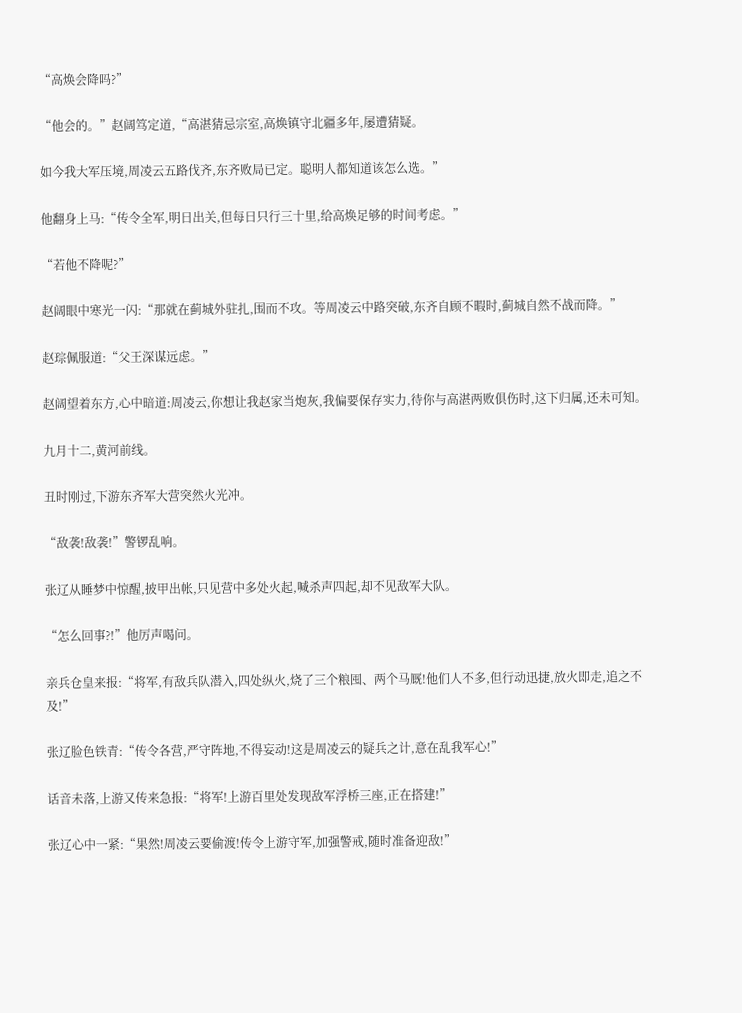“高焕会降吗?”

“他会的。”赵阔笃定道,“高湛猜忌宗室,高焕镇守北疆多年,屡遭猜疑。

如今我大军压境,周凌云五路伐齐,东齐败局已定。聪明人都知道该怎么选。”

他翻身上马:“传令全军,明日出关,但每日只行三十里,给高焕足够的时间考虑。”

“若他不降呢?”

赵阔眼中寒光一闪:“那就在蓟城外驻扎,围而不攻。等周凌云中路突破,东齐自顾不暇时,蓟城自然不战而降。”

赵琮佩服道:“父王深谋远虑。”

赵阔望着东方,心中暗道:周凌云,你想让我赵家当炮灰,我偏要保存实力,待你与高湛两败俱伤时,这下归属,还未可知。

九月十二,黄河前线。

丑时刚过,下游东齐军大营突然火光冲。

“敌袭!敌袭!”警锣乱响。

张辽从睡梦中惊醒,披甲出帐,只见营中多处火起,喊杀声四起,却不见敌军大队。

“怎么回事?!”他厉声喝问。

亲兵仓皇来报:“将军,有敌兵队潜入,四处纵火,烧了三个粮囤、两个马厩!他们人不多,但行动迅捷,放火即走,追之不及!”

张辽脸色铁青:“传令各营,严守阵地,不得妄动!这是周凌云的疑兵之计,意在乱我军心!”

话音未落,上游又传来急报:“将军!上游百里处发现敌军浮桥三座,正在搭建!”

张辽心中一紧:“果然!周凌云要偷渡!传令上游守军,加强警戒,随时准备迎敌!”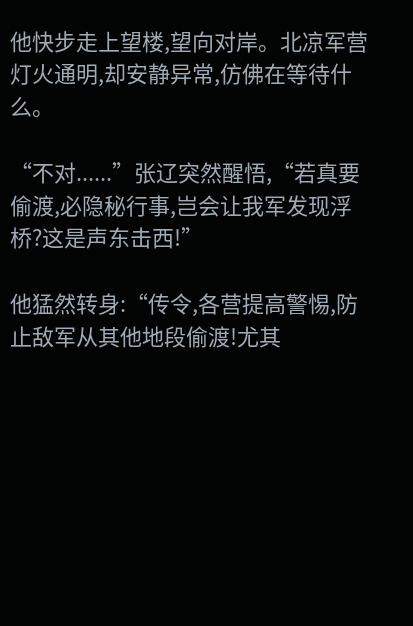他快步走上望楼,望向对岸。北凉军营灯火通明,却安静异常,仿佛在等待什么。

“不对......”张辽突然醒悟,“若真要偷渡,必隐秘行事,岂会让我军发现浮桥?这是声东击西!”

他猛然转身:“传令,各营提高警惕,防止敌军从其他地段偷渡!尤其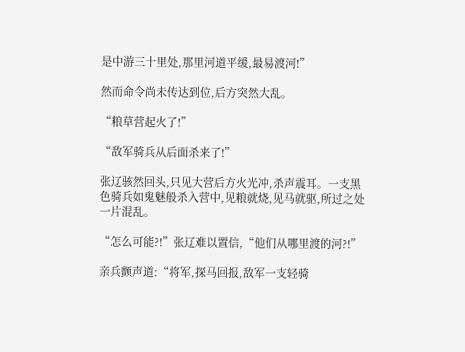是中游三十里处,那里河道平缓,最易渡河!”

然而命令尚未传达到位,后方突然大乱。

“粮草营起火了!”

“敌军骑兵从后面杀来了!”

张辽骇然回头,只见大营后方火光冲,杀声震耳。一支黑色骑兵如鬼魅般杀入营中,见粮就烧,见马就驱,所过之处一片混乱。

“怎么可能?!”张辽难以置信,“他们从哪里渡的河?!”

亲兵颤声道:“将军,探马回报,敌军一支轻骑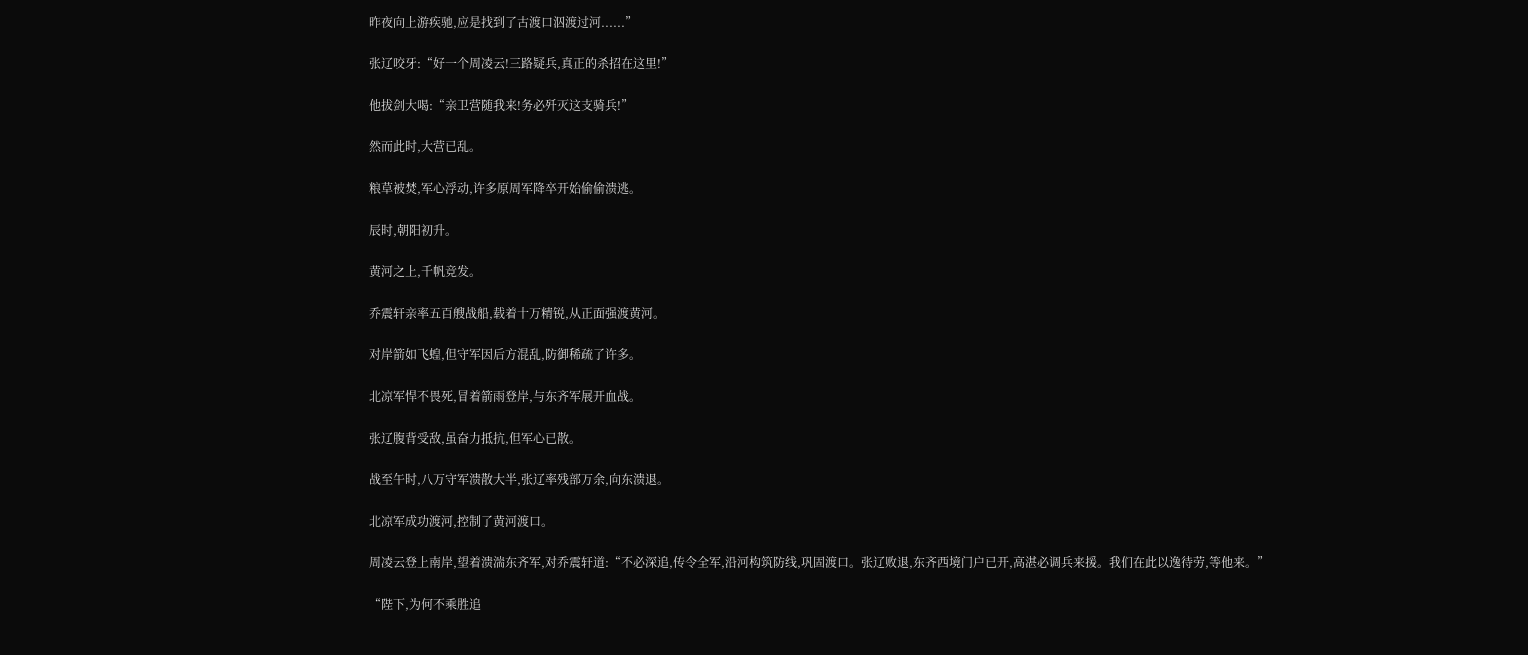昨夜向上游疾驰,应是找到了古渡口泅渡过河......”

张辽咬牙:“好一个周凌云!三路疑兵,真正的杀招在这里!”

他拔剑大喝:“亲卫营随我来!务必歼灭这支骑兵!”

然而此时,大营已乱。

粮草被焚,军心浮动,许多原周军降卒开始偷偷溃逃。

辰时,朝阳初升。

黄河之上,千帆竞发。

乔震轩亲率五百艘战船,载着十万精锐,从正面强渡黄河。

对岸箭如飞蝗,但守军因后方混乱,防御稀疏了许多。

北凉军悍不畏死,冒着箭雨登岸,与东齐军展开血战。

张辽腹背受敌,虽奋力抵抗,但军心已散。

战至午时,八万守军溃散大半,张辽率残部万余,向东溃退。

北凉军成功渡河,控制了黄河渡口。

周凌云登上南岸,望着溃湍东齐军,对乔震轩道:“不必深追,传令全军,沿河构筑防线,巩固渡口。张辽败退,东齐西境门户已开,高湛必调兵来援。我们在此以逸待劳,等他来。”

“陛下,为何不乘胜追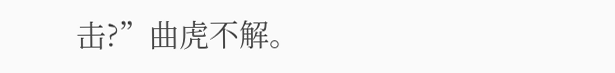击?”曲虎不解。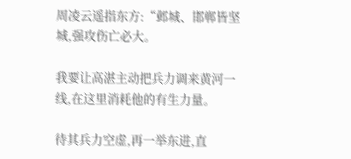周凌云遥指东方:“邺城、邯郸皆坚城,强攻伤亡必大。

我要让高湛主动把兵力调来黄河一线,在这里消耗他的有生力量。

待其兵力空虚,再一举东进,直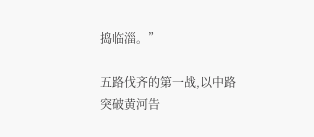捣临淄。”

五路伐齐的第一战,以中路突破黄河告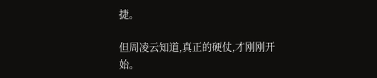捷。

但周凌云知道,真正的硬仗,才刚刚开始。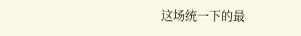这场统一下的最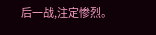后一战,注定惨烈。